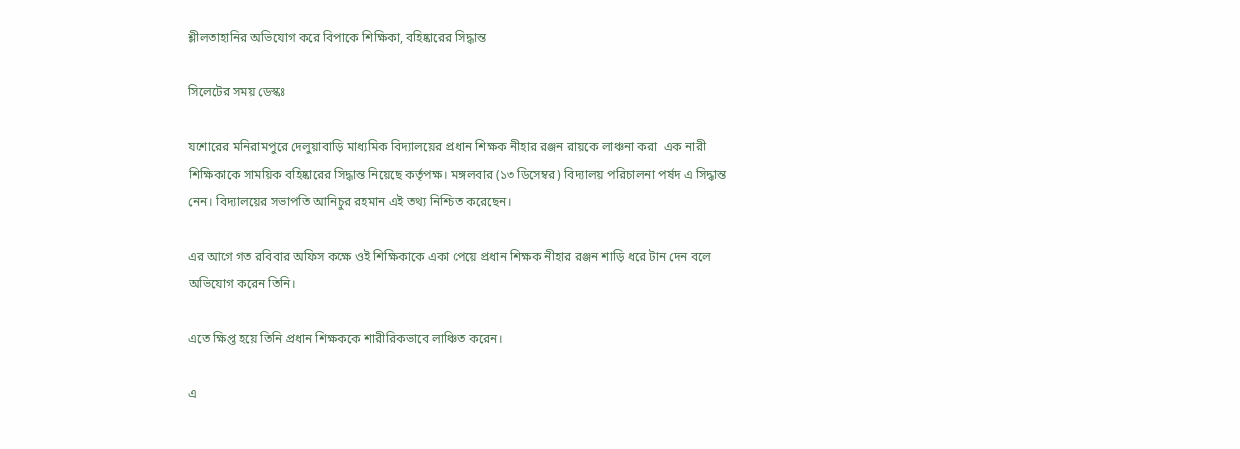শ্লীলতাহানির অভিযোগ করে বিপাকে শিক্ষিকা, বহিষ্কারের সিদ্ধান্ত

সিলেটের সময় ডেস্কঃ

যশোরের মনিরামপুরে দেলুয়াবাড়ি মাধ্যমিক বিদ্যালয়ের প্রধান শিক্ষক নীহার রঞ্জন রায়কে লাঞ্চনা করা  এক নারী শিক্ষিকাকে সাময়িক বহিষ্কারের সিদ্ধান্ত নিয়েছে কর্তৃপক্ষ। মঙ্গলবার (১৩ ডিসেম্বর) বিদ্যালয় পরিচালনা পর্ষদ এ সিদ্ধান্ত নেন। বিদ্যালয়ের সভাপতি আনিচুর রহমান এই তথ্য নিশ্চিত করেছেন।

এর আগে গত রবিবার অফিস কক্ষে ওই শিক্ষিকাকে একা পেয়ে প্রধান শিক্ষক নীহার রঞ্জন শাড়ি ধরে টান দেন বলে অভিযোগ করেন তিনি।

এতে ক্ষিপ্ত হয়ে তিনি প্রধান শিক্ষককে শারীরিকভাবে লাঞ্চিত করেন।

এ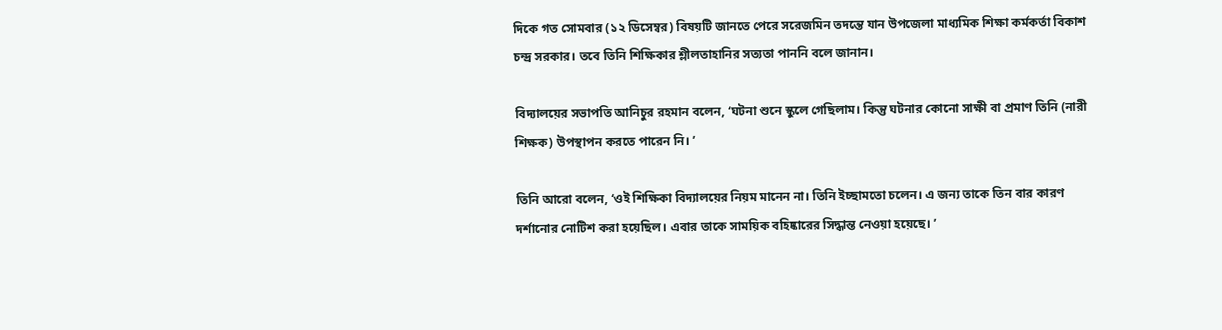দিকে গত সোমবার (১২ ডিসেম্বর) বিষয়টি জানতে পেরে সরেজমিন তদন্তে যান উপজেলা মাধ্যমিক শিক্ষা কর্মকর্তা বিকাশ চন্দ্র সরকার। তবে তিনি শিক্ষিকার শ্লীলতাহানির সত্যতা পাননি বলে জানান।

বিদ্যালয়ের সভাপতি আনিচুর রহমান বলেন, ‘ঘটনা শুনে স্কুলে গেছিলাম। কিন্তু ঘটনার কোনো সাক্ষী বা প্রমাণ তিনি (নারী শিক্ষক) উপস্থাপন করতে পারেন নি। ’

তিনি আরো বলেন, ‘ওই শিক্ষিকা বিদ্যালয়ের নিয়ম মানেন না। তিনি ইচ্ছামতো চলেন। এ জন্য তাকে তিন বার কারণ দর্শানোর নোটিশ করা হয়েছিল। এবার তাকে সাময়িক বহিষ্কারের সিদ্ধান্ত নেওয়া হয়েছে। ’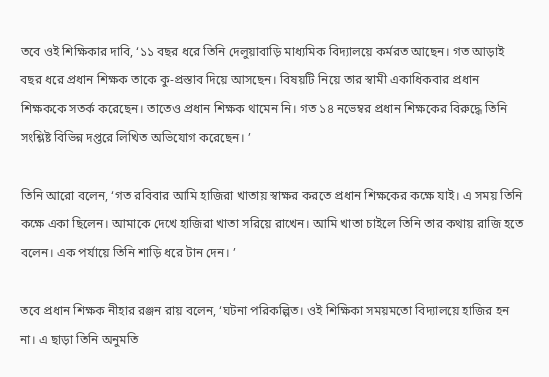তবে ওই শিক্ষিকার দাবি, ‘১১ বছর ধরে তিনি দেলুয়াবাড়ি মাধ্যমিক বিদ্যালয়ে কর্মরত আছেন। গত আড়াই বছর ধরে প্রধান শিক্ষক তাকে কু-প্রস্তাব দিয়ে আসছেন। বিষয়টি নিয়ে তার স্বামী একাধিকবার প্রধান শিক্ষককে সতর্ক করেছেন। তাতেও প্রধান শিক্ষক থামেন নি। গত ১৪ নভেম্বর প্রধান শিক্ষকের বিরুদ্ধে তিনি সংশ্লিষ্ট বিভিন্ন দপ্তরে লিখিত অভিযোগ করেছেন। ’

তিনি আরো বলেন, ‘গত রবিবার আমি হাজিরা খাতায় স্বাক্ষর করতে প্রধান শিক্ষকের কক্ষে যাই। এ সময় তিনি কক্ষে একা ছিলেন। আমাকে দেখে হাজিরা খাতা সরিয়ে রাখেন। আমি খাতা চাইলে তিনি তার কথায় রাজি হতে বলেন। এক পর্যায়ে তিনি শাড়ি ধরে টান দেন। ’

তবে প্রধান শিক্ষক নীহার রঞ্জন রায় বলেন, ‘ঘটনা পরিকল্পিত। ওই শিক্ষিকা সময়মতো বিদ্যালয়ে হাজির হন না। এ ছাড়া তিনি অনুমতি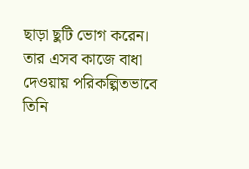ছাড়া ছুটি ভোগ করেন। তার এসব কাজে বাধা দেওয়ায় পরিকল্পিতভাবে তিনি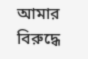আমার বিরুদ্ধে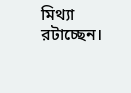মিথ্যা রটাচ্ছেন।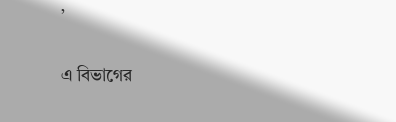’

এ বিভাগের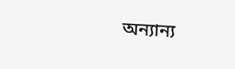অন্যান্য